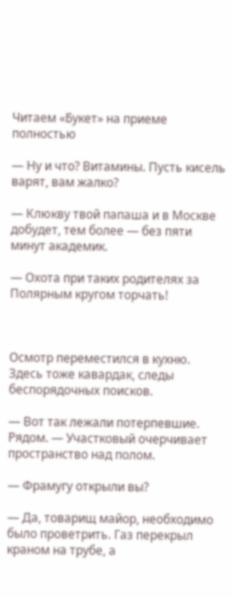Читаем «Букет» на приеме полностью

— Ну и что? Витамины. Пусть кисель варят, вам жалко?

— Клюкву твой папаша и в Москве добудет, тем более — без пяти минут академик.

— Охота при таких родителях за Полярным кругом торчать!



Осмотр переместился в кухню. Здесь тоже кавардак, следы беспорядочных поисков.

— Вот так лежали потерпевшие. Рядом. — Участковый очерчивает пространство над полом.

— Фрамугу открыли вы?

— Да, товарищ майор, необходимо было проветрить. Газ перекрыл краном на трубе, а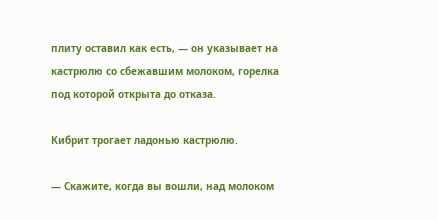плиту оставил как есть, — он указывает на кастрюлю со сбежавшим молоком, горелка под которой открыта до отказа.

Кибрит трогает ладонью кастрюлю.

— Скажите, когда вы вошли, над молоком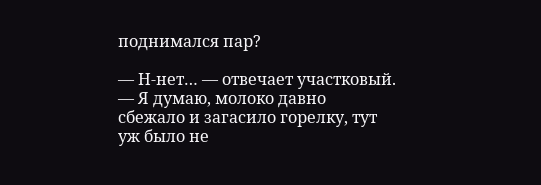поднимался пар?

— Н-нет… — отвечает участковый. — Я думаю, молоко давно сбежало и загасило горелку, тут уж было не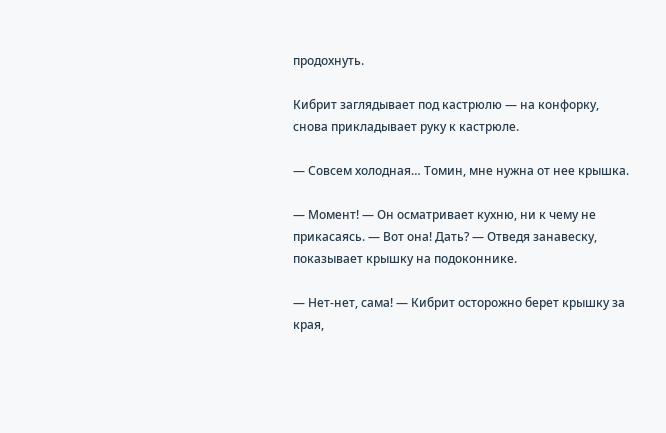продохнуть.

Кибрит заглядывает под кастрюлю — на конфорку, снова прикладывает руку к кастрюле.

— Совсем холодная… Томин, мне нужна от нее крышка.

— Момент! — Он осматривает кухню, ни к чему не прикасаясь. — Вот она! Дать? — Отведя занавеску, показывает крышку на подоконнике.

— Нет-нет, сама! — Кибрит осторожно берет крышку за края,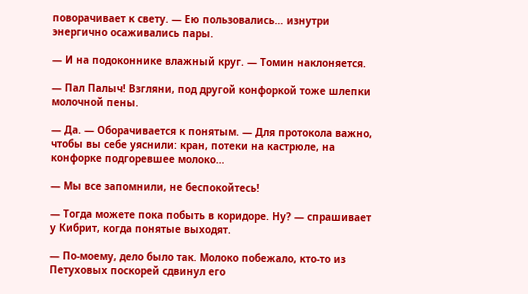поворачивает к свету. — Ею пользовались… изнутри энергично осаживались пары.

— И на подоконнике влажный круг. — Томин наклоняется.

— Пал Палыч! Взгляни, под другой конфоркой тоже шлепки молочной пены.

— Да. — Оборачивается к понятым. — Для протокола важно, чтобы вы себе уяснили: кран, потеки на кастрюле, на конфорке подгоревшее молоко…

— Мы все запомнили, не беспокойтесь!

— Тогда можете пока побыть в коридоре. Ну? — спрашивает у Кибрит, когда понятые выходят.

— По-моему, дело было так. Молоко побежало, кто-то из Петуховых поскорей сдвинул его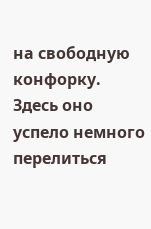на свободную конфорку. Здесь оно успело немного перелиться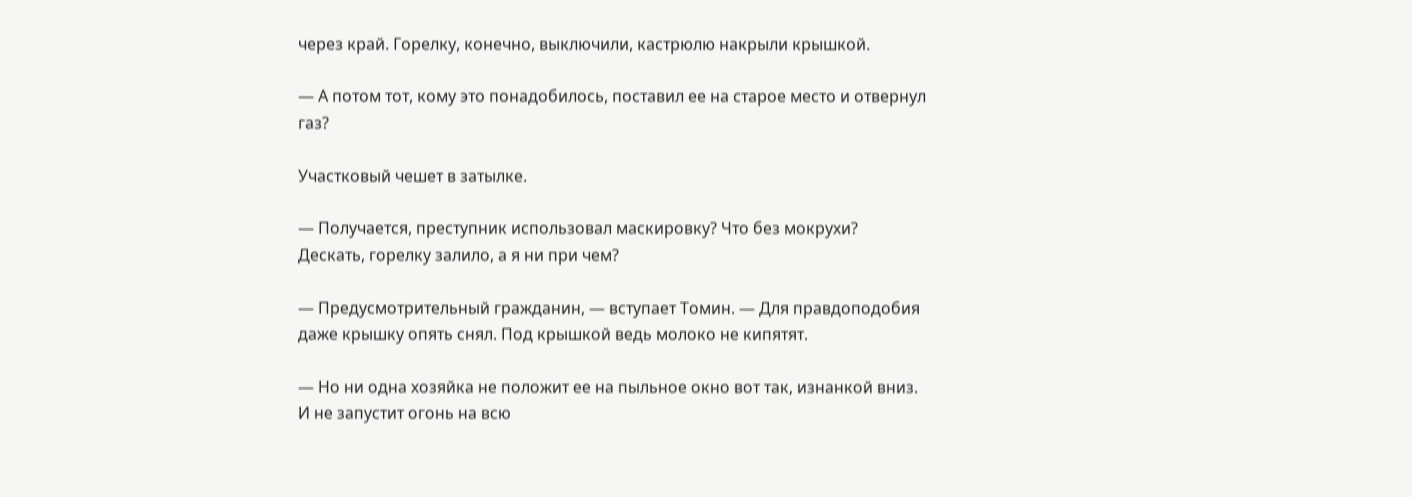через край. Горелку, конечно, выключили, кастрюлю накрыли крышкой.

— А потом тот, кому это понадобилось, поставил ее на старое место и отвернул газ?

Участковый чешет в затылке.

— Получается, преступник использовал маскировку? Что без мокрухи? Дескать, горелку залило, а я ни при чем?

— Предусмотрительный гражданин, — вступает Томин. — Для правдоподобия даже крышку опять снял. Под крышкой ведь молоко не кипятят.

— Но ни одна хозяйка не положит ее на пыльное окно вот так, изнанкой вниз. И не запустит огонь на всю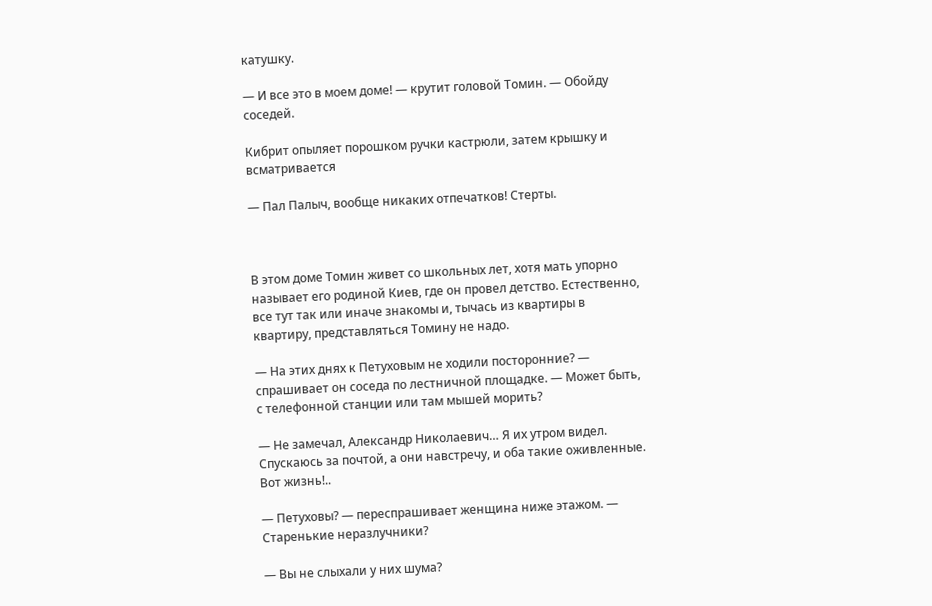катушку.

— И все это в моем доме! — крутит головой Томин. — Обойду соседей.

Кибрит опыляет порошком ручки кастрюли, затем крышку и всматривается

— Пал Палыч, вообще никаких отпечатков! Стерты.



В этом доме Томин живет со школьных лет, хотя мать упорно называет его родиной Киев, где он провел детство. Естественно, все тут так или иначе знакомы и, тычась из квартиры в квартиру, представляться Томину не надо.

— На этих днях к Петуховым не ходили посторонние? — спрашивает он соседа по лестничной площадке. — Может быть, с телефонной станции или там мышей морить?

— Не замечал, Александр Николаевич… Я их утром видел. Спускаюсь за почтой, а они навстречу, и оба такие оживленные. Вот жизнь!..

— Петуховы? — переспрашивает женщина ниже этажом. — Старенькие неразлучники?

— Вы не слыхали у них шума?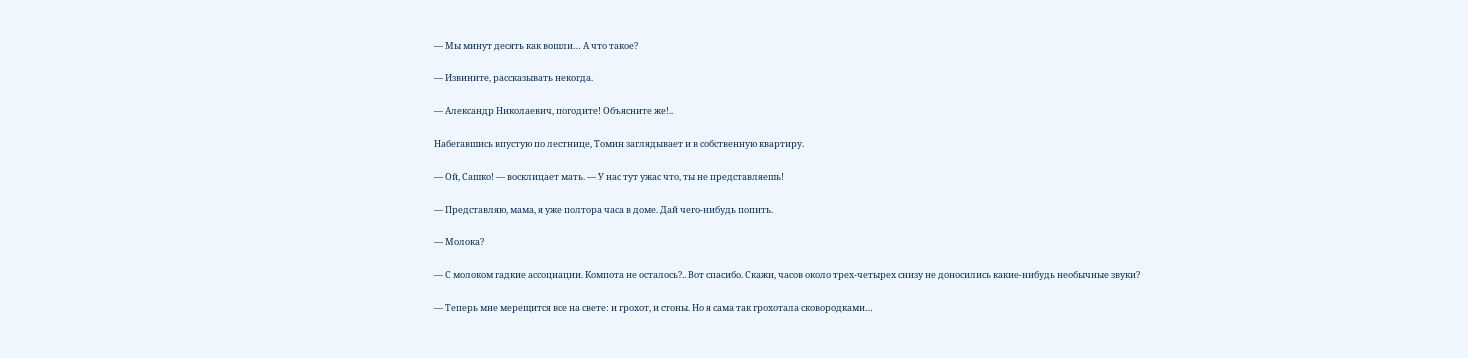— Мы минут десять как вошли… А что такое?

— Извините, рассказывать некогда.

— Александр Николаевич, погодите! Объясните же!..

Набегавшись впустую по лестнице, Томин заглядывает и в собственную квартиру.

— Ой, Сашко! — восклицает мать. — У нас тут ужас что, ты не представляешь!

— Представляю, мама, я уже полтора часа в доме. Дай чего-нибудь попить.

— Молока?

— С молоком гадкие ассоциации. Компота не осталось?.. Вот спасибо. Скажи, часов около трех-четырех снизу не доносились какие-нибудь необычные звуки?

— Теперь мне мерещится все на свете: и грохот, и стоны. Но я сама так грохотала сковородками…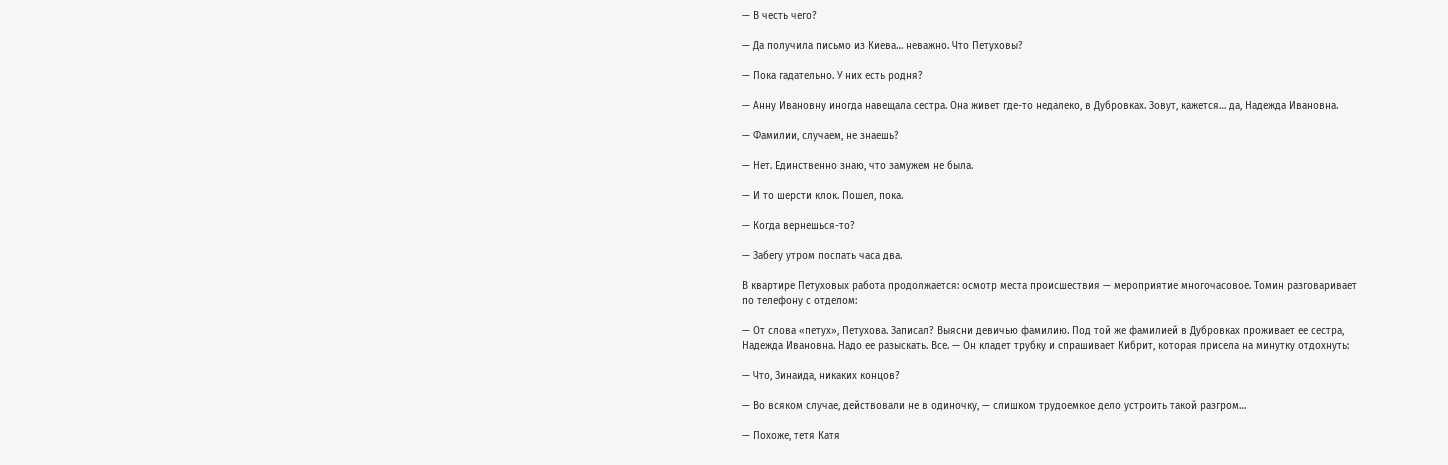— В честь чего?

— Да получила письмо из Киева… неважно. Что Петуховы?

— Пока гадательно. У них есть родня?

— Анну Ивановну иногда навещала сестра. Она живет где-то недалеко, в Дубровках. Зовут, кажется… да, Надежда Ивановна.

— Фамилии, случаем, не знаешь?

— Нет. Единственно знаю, что замужем не была.

— И то шерсти клок. Пошел, пока.

— Когда вернешься-то?

— Забегу утром поспать часа два.

В квартире Петуховых работа продолжается: осмотр места происшествия — мероприятие многочасовое. Томин разговаривает по телефону с отделом:

— От слова «петух», Петухова. Записал? Выясни девичью фамилию. Под той же фамилией в Дубровках проживает ее сестра, Надежда Ивановна. Надо ее разыскать. Все. — Он кладет трубку и спрашивает Кибрит, которая присела на минутку отдохнуть:

— Что, Зинаида, никаких концов?

— Во всяком случае, действовали не в одиночку, — слишком трудоемкое дело устроить такой разгром…

— Похоже, тетя Катя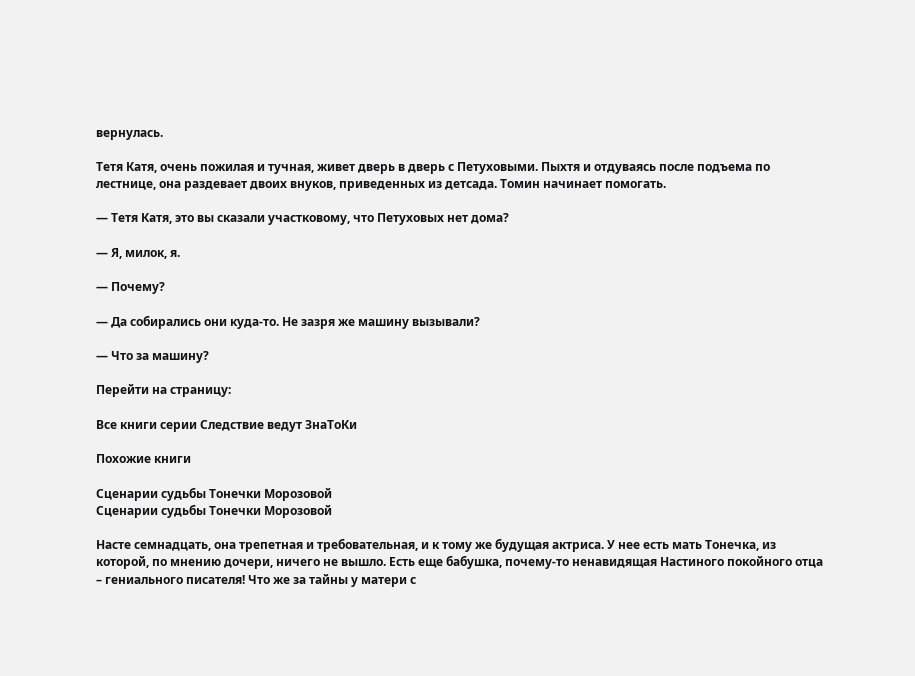вернулась.

Тетя Катя, очень пожилая и тучная, живет дверь в дверь с Петуховыми. Пыхтя и отдуваясь после подъема по лестнице, она раздевает двоих внуков, приведенных из детсада. Томин начинает помогать.

— Тетя Катя, это вы сказали участковому, что Петуховых нет дома?

— Я, милок, я.

— Почему?

— Да собирались они куда-то. Не зазря же машину вызывали?

— Что за машину?

Перейти на страницу:

Все книги серии Следствие ведут ЗнаТоКи

Похожие книги

Сценарии судьбы Тонечки Морозовой
Сценарии судьбы Тонечки Морозовой

Насте семнадцать, она трепетная и требовательная, и к тому же будущая актриса. У нее есть мать Тонечка, из которой, по мнению дочери, ничего не вышло. Есть еще бабушка, почему-то ненавидящая Настиного покойного отца – гениального писателя! Что же за тайны у матери с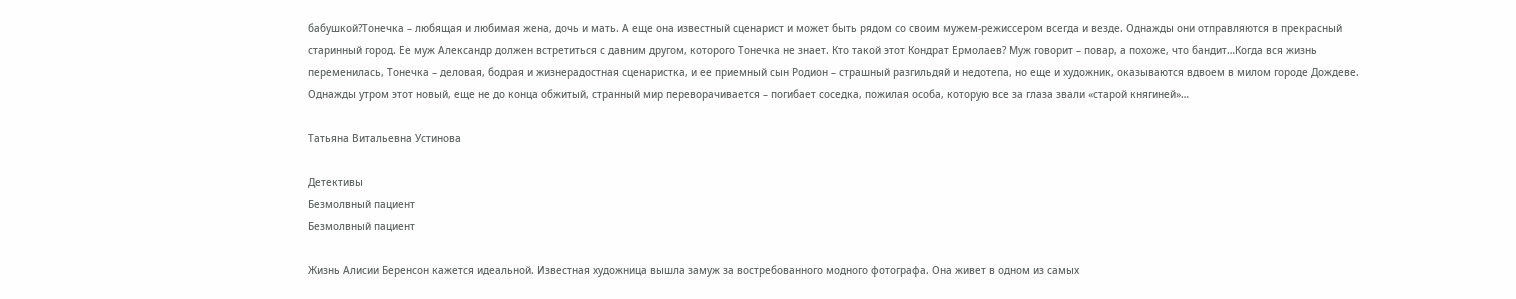бабушкой?Тонечка – любящая и любимая жена, дочь и мать. А еще она известный сценарист и может быть рядом со своим мужем-режиссером всегда и везде. Однажды они отправляются в прекрасный старинный город. Ее муж Александр должен встретиться с давним другом, которого Тонечка не знает. Кто такой этот Кондрат Ермолаев? Муж говорит – повар, а похоже, что бандит…Когда вся жизнь переменилась, Тонечка – деловая, бодрая и жизнерадостная сценаристка, и ее приемный сын Родион – страшный разгильдяй и недотепа, но еще и художник, оказываются вдвоем в милом городе Дождеве. Однажды утром этот новый, еще не до конца обжитый, странный мир переворачивается – погибает соседка, пожилая особа, которую все за глаза звали «старой княгиней»…

Татьяна Витальевна Устинова

Детективы
Безмолвный пациент
Безмолвный пациент

Жизнь Алисии Беренсон кажется идеальной. Известная художница вышла замуж за востребованного модного фотографа. Она живет в одном из самых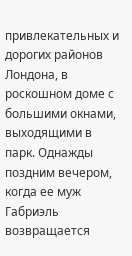привлекательных и дорогих районов Лондона, в роскошном доме с большими окнами, выходящими в парк. Однажды поздним вечером, когда ее муж Габриэль возвращается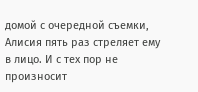домой с очередной съемки, Алисия пять раз стреляет ему в лицо. И с тех пор не произносит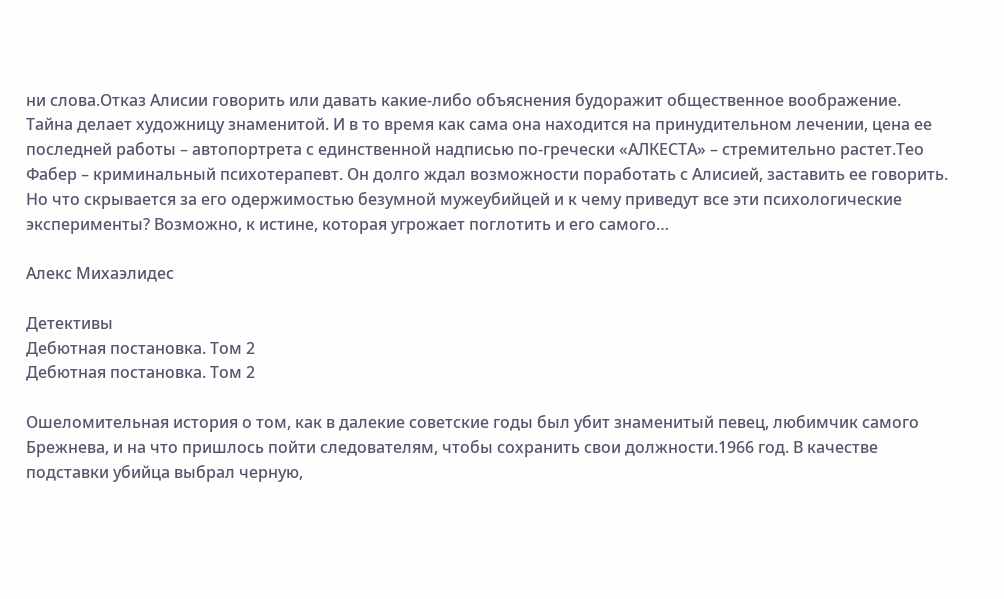ни слова.Отказ Алисии говорить или давать какие-либо объяснения будоражит общественное воображение. Тайна делает художницу знаменитой. И в то время как сама она находится на принудительном лечении, цена ее последней работы – автопортрета с единственной надписью по-гречески «АЛКЕСТА» – стремительно растет.Тео Фабер – криминальный психотерапевт. Он долго ждал возможности поработать с Алисией, заставить ее говорить. Но что скрывается за его одержимостью безумной мужеубийцей и к чему приведут все эти психологические эксперименты? Возможно, к истине, которая угрожает поглотить и его самого…

Алекс Михаэлидес

Детективы
Дебютная постановка. Том 2
Дебютная постановка. Том 2

Ошеломительная история о том, как в далекие советские годы был убит знаменитый певец, любимчик самого Брежнева, и на что пришлось пойти следователям, чтобы сохранить свои должности.1966 год. В качестве подставки убийца выбрал черную,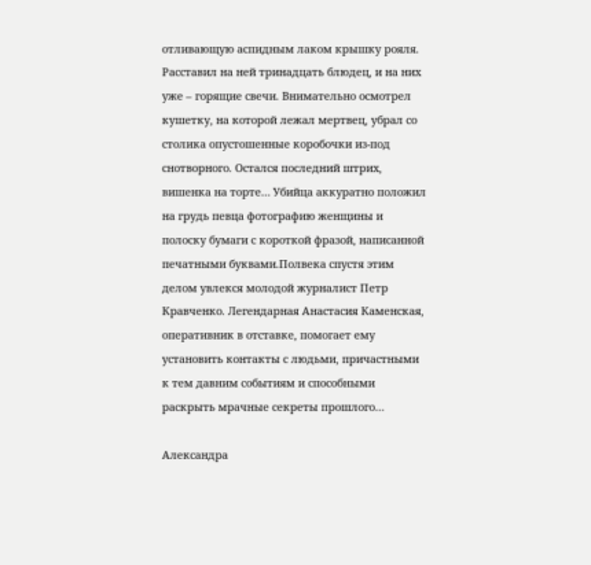отливающую аспидным лаком крышку рояля. Расставил на ней тринадцать блюдец, и на них уже – горящие свечи. Внимательно осмотрел кушетку, на которой лежал мертвец, убрал со столика опустошенные коробочки из-под снотворного. Остался последний штрих, вишенка на торте… Убийца аккуратно положил на грудь певца фотографию женщины и полоску бумаги с короткой фразой, написанной печатными буквами.Полвека спустя этим делом увлекся молодой журналист Петр Кравченко. Легендарная Анастасия Каменская, оперативник в отставке, помогает ему установить контакты с людьми, причастными к тем давним событиям и способными раскрыть мрачные секреты прошлого…

Александра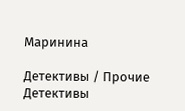Маринина

Детективы / Прочие Детективы